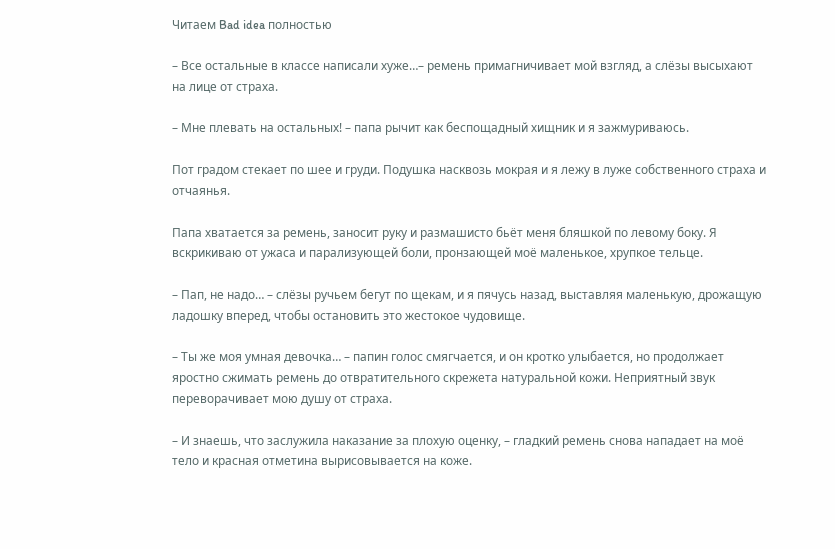Читаем Bad idea полностью

– Все остальные в классе написали хуже…– ремень примагничивает мой взгляд, а слёзы высыхают на лице от страха.

– Мне плевать на остальных! – папа рычит как беспощадный хищник и я зажмуриваюсь.

Пот градом стекает по шее и груди. Подушка насквозь мокрая и я лежу в луже собственного страха и отчаянья.

Папа хватается за ремень, заносит руку и размашисто бьёт меня бляшкой по левому боку. Я вскрикиваю от ужаса и парализующей боли, пронзающей моё маленькое, хрупкое тельце.

– Пап, не надо… – слёзы ручьем бегут по щекам, и я пячусь назад, выставляя маленькую, дрожащую ладошку вперед, чтобы остановить это жестокое чудовище.

– Ты же моя умная девочка… – папин голос смягчается, и он кротко улыбается, но продолжает яростно сжимать ремень до отвратительного скрежета натуральной кожи. Неприятный звук переворачивает мою душу от страха.

– И знаешь, что заслужила наказание за плохую оценку, – гладкий ремень снова нападает на моё тело и красная отметина вырисовывается на коже.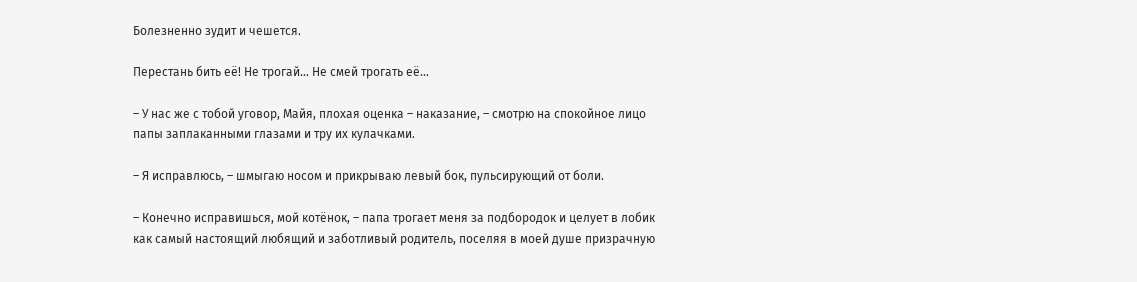Болезненно зудит и чешется.

Перестань бить её! Не трогай… Не смей трогать её…

– У нас же с тобой уговор, Майя, плохая оценка – наказание, – смотрю на спокойное лицо папы заплаканными глазами и тру их кулачками.

– Я исправлюсь, – шмыгаю носом и прикрываю левый бок, пульсирующий от боли.

– Конечно исправишься, мой котёнок, – папа трогает меня за подбородок и целует в лобик как самый настоящий любящий и заботливый родитель, поселяя в моей душе призрачную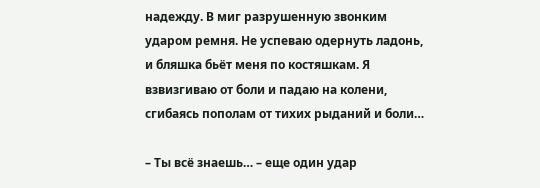надежду. В миг разрушенную звонким ударом ремня. Не успеваю одернуть ладонь, и бляшка бьёт меня по костяшкам. Я взвизгиваю от боли и падаю на колени, сгибаясь пополам от тихих рыданий и боли…

– Ты всё знаешь… – еще один удар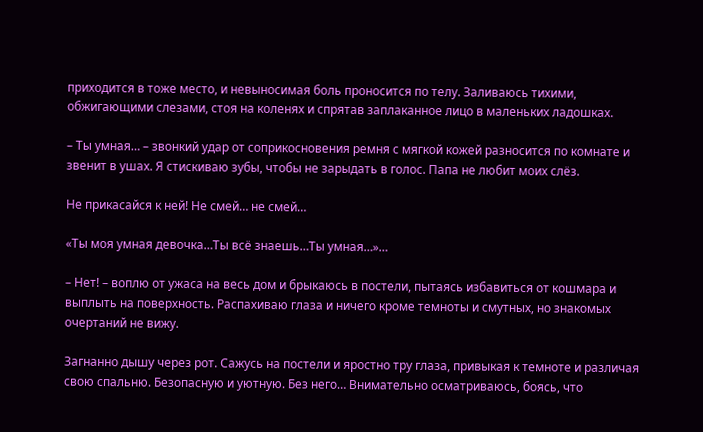приходится в тоже место, и невыносимая боль проносится по телу. Заливаюсь тихими, обжигающими слезами, стоя на коленях и спрятав заплаканное лицо в маленьких ладошках.

– Ты умная… – звонкий удар от соприкосновения ремня с мягкой кожей разносится по комнате и звенит в ушах. Я стискиваю зубы, чтобы не зарыдать в голос. Папа не любит моих слёз.

Не прикасайся к ней! Не смей… не смей…

«Ты моя умная девочка…Ты всё знаешь…Ты умная…»…

– Нет! – воплю от ужаса на весь дом и брыкаюсь в постели, пытаясь избавиться от кошмара и выплыть на поверхность. Распахиваю глаза и ничего кроме темноты и смутных, но знакомых очертаний не вижу.

Загнанно дышу через рот. Сажусь на постели и яростно тру глаза, привыкая к темноте и различая свою спальню. Безопасную и уютную. Без него… Внимательно осматриваюсь, боясь, что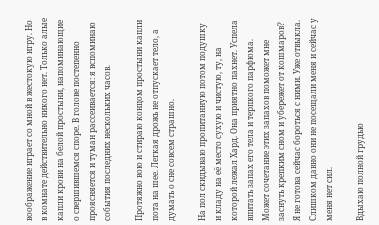воображение играет со мной в жестокую игру. Но в комнате действительно никого нет. Только алые капли крови на белой простыни, напоминающие о свершившемся споре. В голове постепенно проясняется и туман рассеивается: я вспоминаю события последних нескольких часов.

Протяжно вою и стираю концом простыни капли пота на шее. Легкая дрожь не отпускает тело, а думать о сне совсем страшно.

На пол скидываю пропитанную потом подушку и кладу на её место сухую и чистую, ту, на которой лежал Хард. Она приятно пахнет. Успела впитать запах его тела и терпкого парфюма. Может сочетание этих запахов поможет мне заснуть крепким сном и убережет от кошмаров? Я не готова сейчас бороться с ними. Уже отвыкла. Слишком давно они не посещали меня и сейчас у меня нет сил.

Вдыхаю полной грудью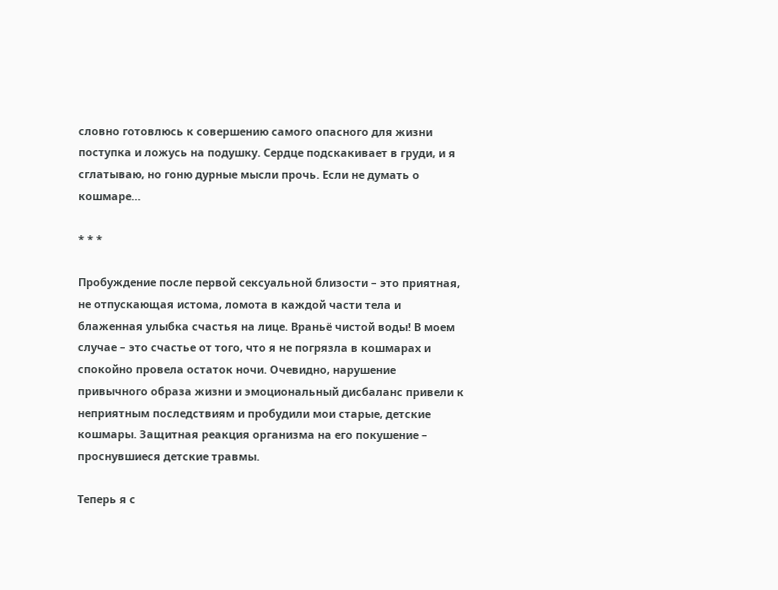словно готовлюсь к совершению самого опасного для жизни поступка и ложусь на подушку. Сердце подскакивает в груди, и я сглатываю, но гоню дурные мысли прочь. Если не думать о кошмаре…

* * *

Пробуждение после первой сексуальной близости – это приятная, не отпускающая истома, ломота в каждой части тела и блаженная улыбка счастья на лице. Враньё чистой воды! В моем случае – это счастье от того, что я не погрязла в кошмарах и спокойно провела остаток ночи. Очевидно, нарушение привычного образа жизни и эмоциональный дисбаланс привели к неприятным последствиям и пробудили мои старые, детские кошмары. Защитная реакция организма на его покушение – проснувшиеся детские травмы.

Теперь я с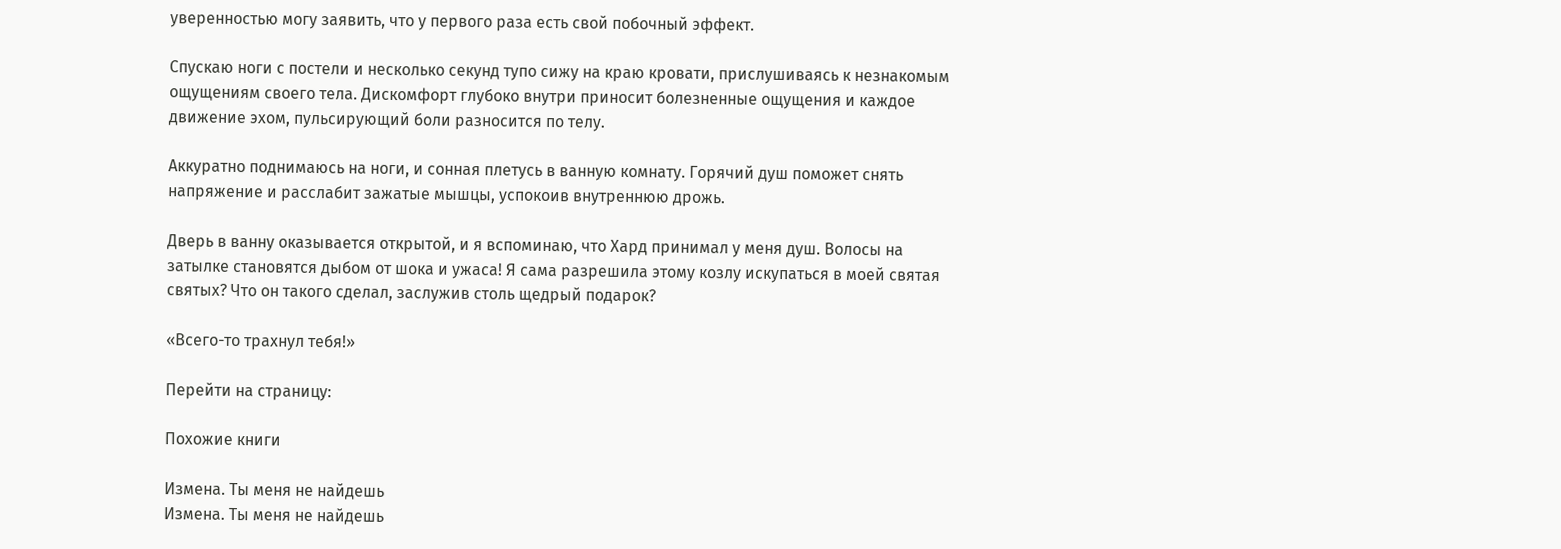уверенностью могу заявить, что у первого раза есть свой побочный эффект.

Спускаю ноги с постели и несколько секунд тупо сижу на краю кровати, прислушиваясь к незнакомым ощущениям своего тела. Дискомфорт глубоко внутри приносит болезненные ощущения и каждое движение эхом, пульсирующий боли разносится по телу.

Аккуратно поднимаюсь на ноги, и сонная плетусь в ванную комнату. Горячий душ поможет снять напряжение и расслабит зажатые мышцы, успокоив внутреннюю дрожь.

Дверь в ванну оказывается открытой, и я вспоминаю, что Хард принимал у меня душ. Волосы на затылке становятся дыбом от шока и ужаса! Я сама разрешила этому козлу искупаться в моей святая святых? Что он такого сделал, заслужив столь щедрый подарок?

«Всего-то трахнул тебя!»

Перейти на страницу:

Похожие книги

Измена. Ты меня не найдешь
Измена. Ты меня не найдешь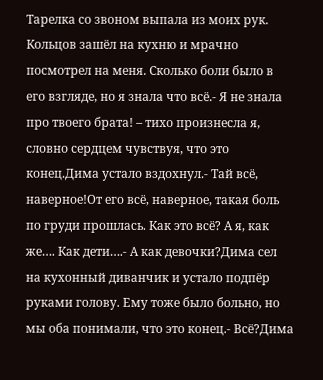Тарелка со звоном выпала из моих рук. Кольцов зашёл на кухню и мрачно посмотрел на меня. Сколько боли было в его взгляде, но я знала что всё.- Я не знала про твоего брата! – тихо произнесла я, словно сердцем чувствуя, что это конец.Дима устало вздохнул.- Тай всё, наверное!От его всё, наверное, такая боль по груди прошлась. Как это всё? А я, как же…. Как дети….- А как девочки?Дима сел на кухонный диванчик и устало подпёр руками голову. Ему тоже было больно, но мы оба понимали, что это конец.- Всё?Дима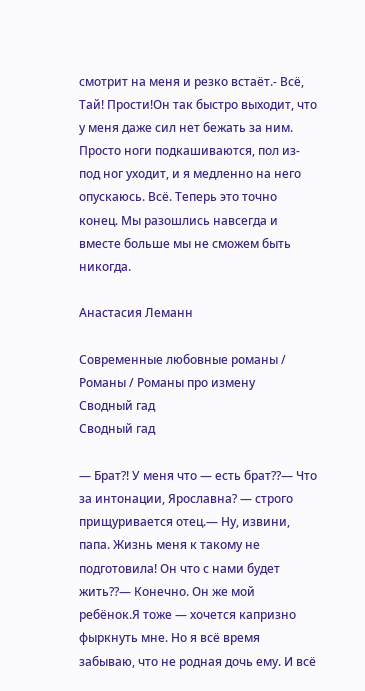смотрит на меня и резко встаёт.- Всё, Тай! Прости!Он так быстро выходит, что у меня даже сил нет бежать за ним. Просто ноги подкашиваются, пол из-под ног уходит, и я медленно на него опускаюсь. Всё. Теперь это точно конец. Мы разошлись навсегда и вместе больше мы не сможем быть никогда.

Анастасия Леманн

Современные любовные романы / Романы / Романы про измену
Сводный гад
Сводный гад

— Брат?! У меня что — есть брат??— Что за интонации, Ярославна? — строго прищуривается отец.— Ну, извини, папа. Жизнь меня к такому не подготовила! Он что с нами будет жить??— Конечно. Он же мой ребёнок.Я тоже — хочется капризно фыркнуть мне. Но я всё время забываю, что не родная дочь ему. И всë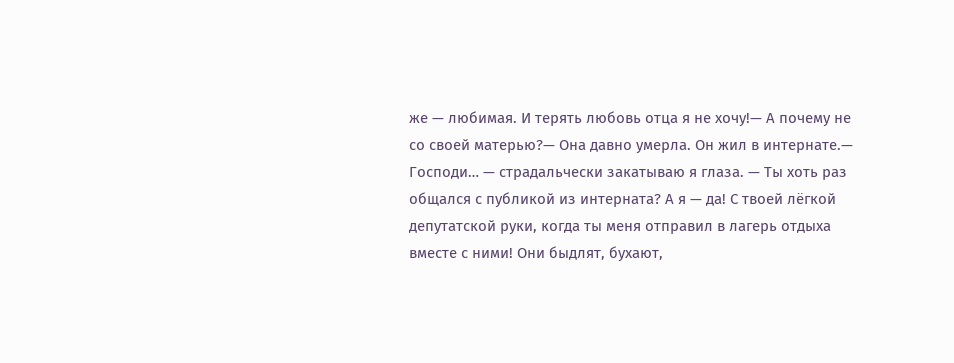же — любимая. И терять любовь отца я не хочу!— А почему не со своей матерью?— Она давно умерла. Он жил в интернате.— Господи… — страдальчески закатываю я глаза. — Ты хоть раз общался с публикой из интерната? А я — да! С твоей лёгкой депутатской руки, когда ты меня отправил в лагерь отдыха вместе с ними! Они быдлят, бухают,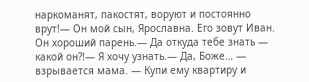наркоманят, пакостят, воруют и постоянно врут!— Он мой сын, Ярославна. Его зовут Иван. Он хороший парень.— Да откуда тебе знать — какой он?!— Я хочу узнать.— Да, Боже… — взрывается мама. — Купи ему квартиру и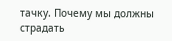тачку. Почему мы должны страдать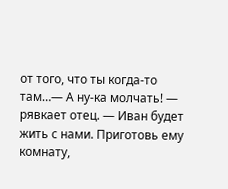от того, что ты когда-то там…— А ну-ка молчать! — рявкает отец. — Иван будет жить с нами. Приготовь ему комнату,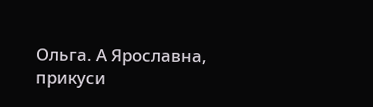Ольга. А Ярославна, прикуси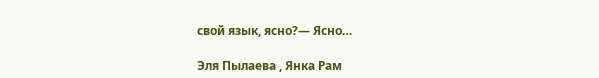свой язык, ясно?— Ясно…

Эля Пылаева , Янка Рам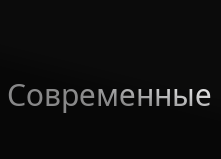Современные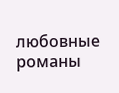любовные романы